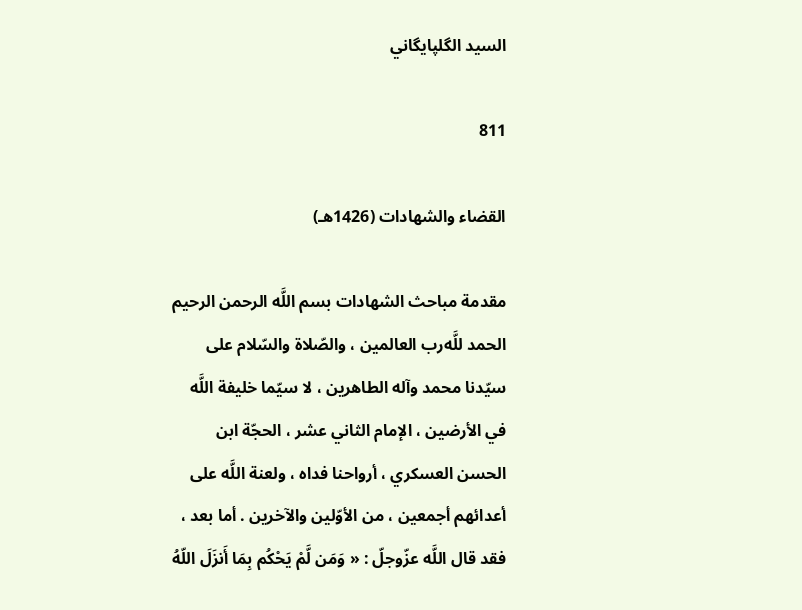السيد الگلپايگاني

811

القضاء والشهادات (1426هـ)

مقدمة مباحث الشهادات بسم اللَّه الرحمن الرحيم الحمد للَّه‌رب العالمين ، والصّلاة والسّلام على سيّدنا محمد وآله الطاهرين ، لا سيّما خليفة اللَّه في الأرضين ، الإمام الثاني عشر ، الحجّة ابن الحسن العسكري ، أرواحنا فداه ، ولعنة اللَّه على أعدائهم أجمعين ، من الأوّلين والآخرين . أما بعد ، فقد قال اللَّه عزّوجلّ : « وَمَن لَّمْ يَحْكُم بِمَا أَنزَلَ اللّهُ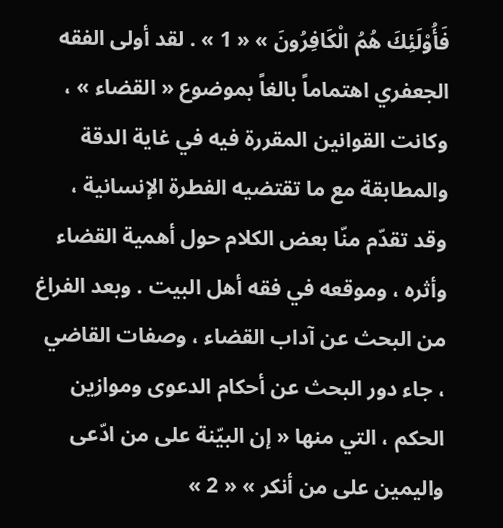فَأُوْلَئِكَ هُمُ الْكَافِرُونَ » « 1 » . لقد أولى الفقه الجعفري اهتماماً بالغاً بموضوع « القضاء » ، وكانت القوانين المقررة فيه في غاية الدقة والمطابقة مع ما تقتضيه الفطرة الإنسانية ، وقد تقدّم منّا بعض الكلام حول أهمية القضاء وأثره ، وموقعه في فقه أهل البيت . وبعد الفراغ من البحث عن آداب القضاء ، وصفات القاضي ، جاء دور البحث عن أحكام الدعوى وموازين الحكم ، التي منها « إن البيّنة على من ادّعى واليمين على من أنكر » « 2 »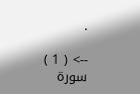.

--> ( 1 ) سورة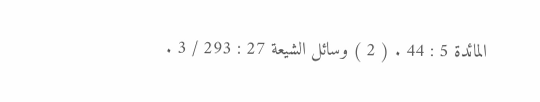المائدة 5 : 44 . ( 2 ) وسائل الشيعة 27 : 293 / 3 .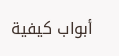أبواب كيفية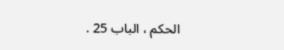الحكم ، الباب 25 .